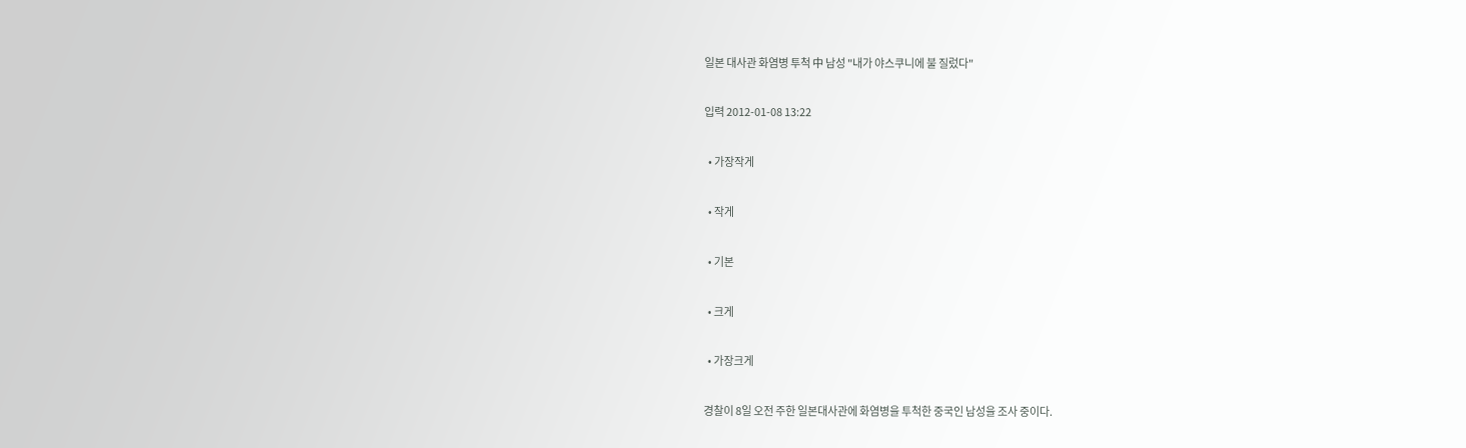일본 대사관 화염병 투척 中 남성 "내가 야스쿠니에 불 질렀다"

입력 2012-01-08 13:22

  • 가장작게

  • 작게

  • 기본

  • 크게

  • 가장크게

경찰이 8일 오전 주한 일본대사관에 화염병을 투척한 중국인 남성을 조사 중이다.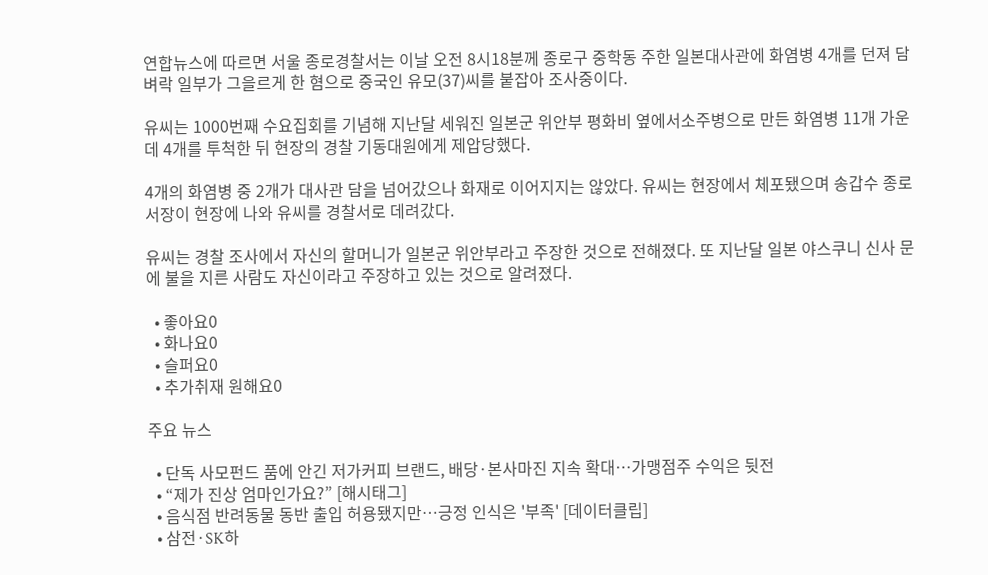연합뉴스에 따르면 서울 종로경찰서는 이날 오전 8시18분께 종로구 중학동 주한 일본대사관에 화염병 4개를 던져 담벼락 일부가 그을르게 한 혐으로 중국인 유모(37)씨를 붙잡아 조사중이다.

유씨는 1000번째 수요집회를 기념해 지난달 세워진 일본군 위안부 평화비 옆에서소주병으로 만든 화염병 11개 가운데 4개를 투척한 뒤 현장의 경찰 기동대원에게 제압당했다.

4개의 화염병 중 2개가 대사관 담을 넘어갔으나 화재로 이어지지는 않았다. 유씨는 현장에서 체포됐으며 송갑수 종로서장이 현장에 나와 유씨를 경찰서로 데려갔다.

유씨는 경찰 조사에서 자신의 할머니가 일본군 위안부라고 주장한 것으로 전해졌다. 또 지난달 일본 야스쿠니 신사 문에 불을 지른 사람도 자신이라고 주장하고 있는 것으로 알려졌다.

  • 좋아요0
  • 화나요0
  • 슬퍼요0
  • 추가취재 원해요0

주요 뉴스

  • 단독 사모펀드 품에 안긴 저가커피 브랜드, 배당·본사마진 지속 확대…가맹점주 수익은 뒷전
  • “제가 진상 엄마인가요?” [해시태그]
  • 음식점 반려동물 동반 출입 허용됐지만…긍정 인식은 '부족' [데이터클립]
  • 삼전·SK하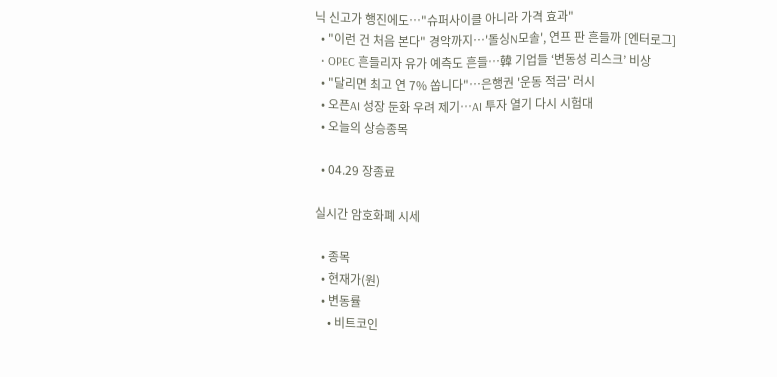닉 신고가 행진에도⋯"슈퍼사이클 아니라 가격 효과"
  • "이런 건 처음 본다" 경악까지⋯'돌싱N모솔', 연프 판 흔들까 [엔터로그]
  • OPEC 흔들리자 유가 예측도 흔들…韓 기업들 ‘변동성 리스크’ 비상
  • "달리면 최고 연 7% 쏩니다"…은행권 '운동 적금' 러시
  • 오픈AI 성장 둔화 우려 제기⋯AI 투자 열기 다시 시험대
  • 오늘의 상승종목

  • 04.29 장종료

실시간 암호화폐 시세

  • 종목
  • 현재가(원)
  • 변동률
    • 비트코인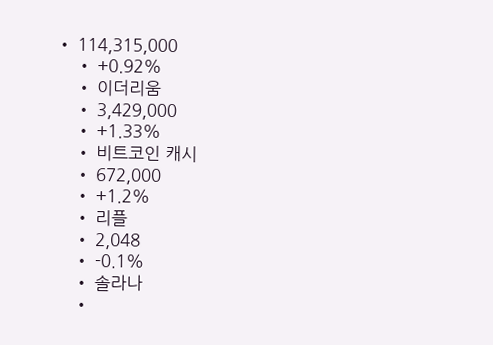• 114,315,000
    • +0.92%
    • 이더리움
    • 3,429,000
    • +1.33%
    • 비트코인 캐시
    • 672,000
    • +1.2%
    • 리플
    • 2,048
    • -0.1%
    • 솔라나
    •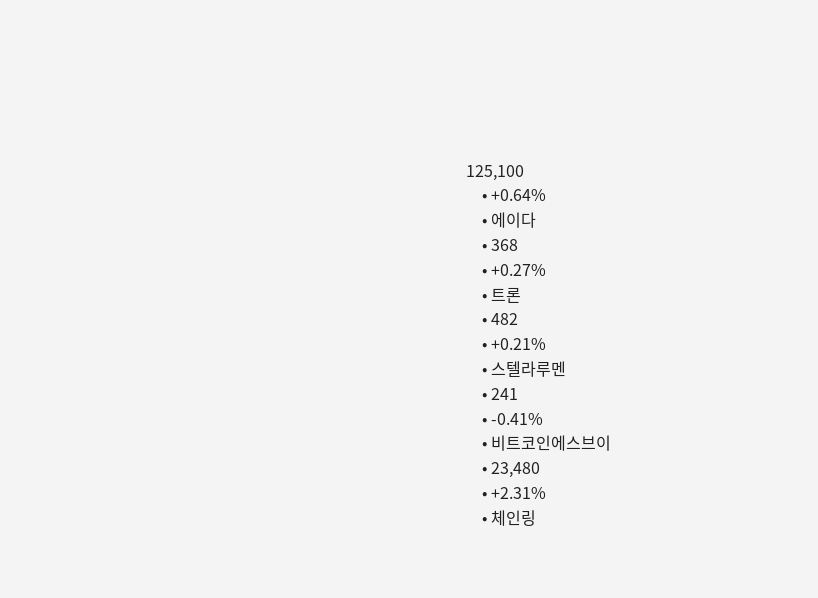125,100
    • +0.64%
    • 에이다
    • 368
    • +0.27%
    • 트론
    • 482
    • +0.21%
    • 스텔라루멘
    • 241
    • -0.41%
    • 비트코인에스브이
    • 23,480
    • +2.31%
    • 체인링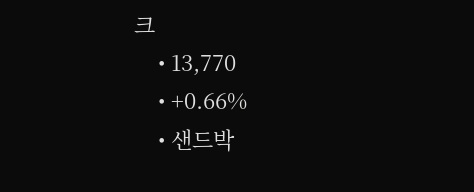크
    • 13,770
    • +0.66%
    • 샌드박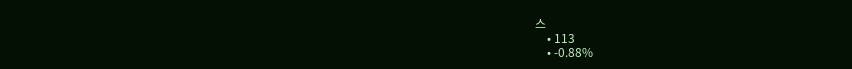스
    • 113
    • -0.88%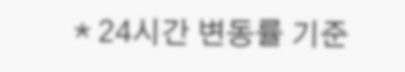* 24시간 변동률 기준